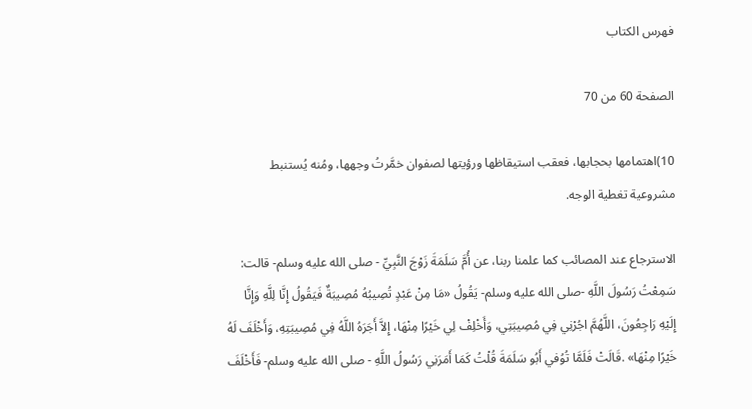فهرس الكتاب

الصفحة 60 من 70

10)اهتمامها بحجابها، فعقب استيقاظها ورؤيتها لصفوان خمَّرتُ وجهها، ومُنه يُستنبط مشروعية تغطية الوجه.

الاسترجاع عند المصائب كما علمنا ربنا، عن أُمَّ سَلَمَةَ زَوْجَ النَّبِيِّ - صلى الله عليه وسلم- قالت: سَمِعْتُ رَسُولَ اللَّهِ -صلى الله عليه وسلم- يَقُولُ «مَا مِنْ عَبْدٍ تُصِيبُهُ مُصِيبَةٌ فَيَقُولُ إِنَّا لِلَّهِ وَإِنَّا إِلَيْهِ رَاجِعُونَ، اللَّهُمَّ اجُرْنِي فِي مُصِيبَتِي، وَأَخْلِفْ لِي خَيْرًا مِنْهَا، إِلاَّ أَجَرَهُ اللَّهُ فِي مُصِيبَتِهِ، وَأَخْلَفَ لَهُ خَيْرًا مِنْهَا» .قَالَتْ فَلَمَّا تُوُفي أَبُو سَلَمَةَ قُلْتُ كَمَا أَمَرَنِي رَسُولُ اللَّهِ - صلى الله عليه وسلم- فَأَخْلَفَ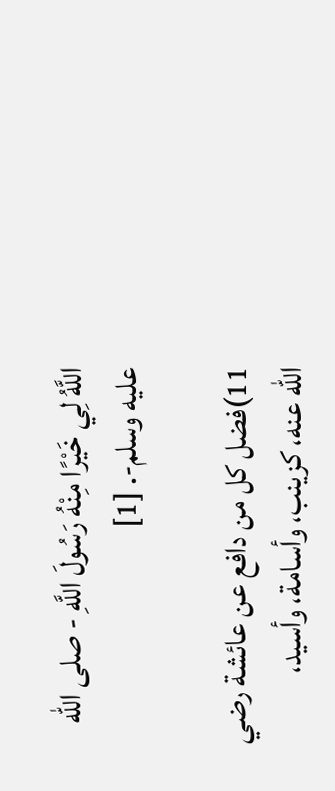اللَّهُ لِي خَيْرًا مِنْهُ رَسُولَ اللَّهِ - صلى الله عليه وسلم-. [1]

11)فضل كل من دافع عن عائشة رضي الله عنه، كزينب، وأسامة، وأسيد،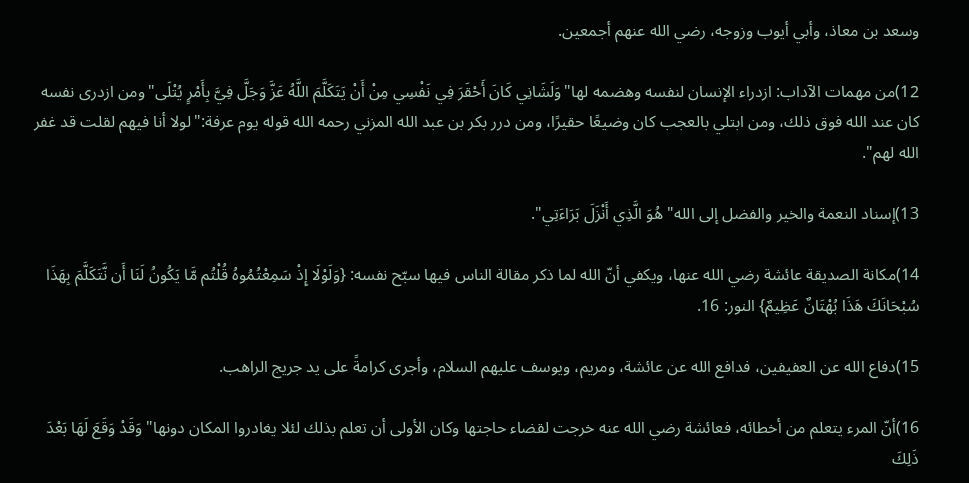وسعد بن معاذ، وأبي أيوب وزوجه، رضي الله عنهم أجمعين.

12)من مهمات الآداب: ازدراء الإنسان لنفسه وهضمه لها"وَلَشَانِي كَانَ أَحْقَرَ فِي نَفْسِي مِنْ أَنْ يَتَكَلَّمَ اللَّهُ عَزَّ وَجَلَّ فِيَّ بِأَمْرٍ يُتْلَى"ومن ازدرى نفسه كان عند الله فوق ذلك، ومن ابتلي بالعجب كان وضيعًا حقيرًا، ومن درر بكر بن عبد الله المزني رحمه الله قوله يوم عرفة:"لولا أنا فيهم لقلت قد غفر الله لهم".

13)إسناد النعمة والخير والفضل إلى الله"هُوَ الَّذِي أَنْزَلَ بَرَاءَتِي".

14)مكانة الصديقة عائشة رضي الله عنها، ويكفي أنّ الله لما ذكر مقالة الناس فيها سبّح نفسه: {وَلَوْلَا إِذْ سَمِعْتُمُوهُ قُلْتُم مَّا يَكُونُ لَنَا أَن نَّتَكَلَّمَ بِهَذَا سُبْحَانَكَ هَذَا بُهْتَانٌ عَظِيمٌ} النور: 16.

15)دفاع الله عن العفيفين، فدافع الله عن عائشة، ومريم، ويوسف عليهم السلام، وأجرى كرامةً على يد جريج الراهب.

16)أنّ المرء يتعلم من أخطائه، فعائشة رضي الله عنه خرجت لقضاء حاجتها وكان الأولى أن تعلم بذلك لئلا يغادروا المكان دونها"وَقَدْ وَقَعَ لَهَا بَعْدَ ذَلِكَ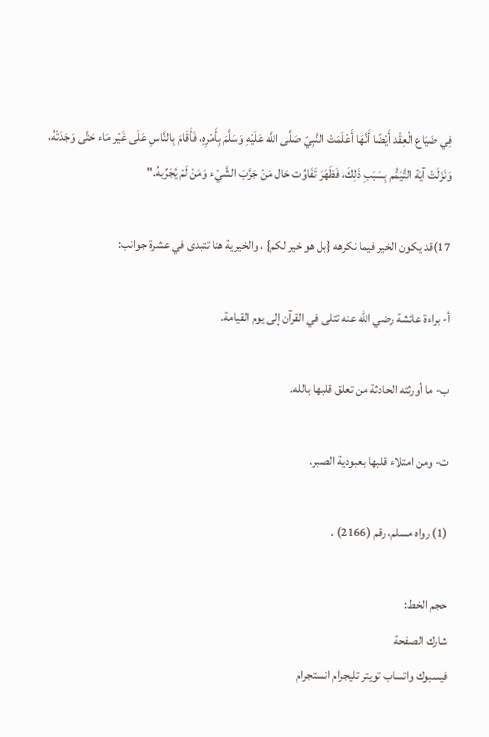فِي ضَيَاع الْعِقْد أَيْضًا أَنَّهَا أَعْلَمَتْ النَّبِيّ صَلَّى اللَّه عَلَيْهِ وَسَلَّمَ بِأَمْرِهِ، فَأَقَامَ بِالنَّاسِ عَلَى غَيْر مَاء حَتَّى وَجَدَتْهُ، وَنَزَلَتْ آيَة التَّيَمُّم بِسَبَبِ ذَلِكَ، فَظَهَرَ تَفَاوُت حَال مَنْ جَرَّبَ الشَّيْء وَمَنْ لَمْ يُجَرِّبهُ."

17)قد يكون الخير فيما نكرهه {بل هو خير لكم} ، والخيرية هنا تتبدى في عشرة جوانب:

أ- براءة عائشة رضي الله عنه تتلى في القرآن إلى يوم القيامة.

ب- ما أورثته الحادثة من تعلق قلبها بالله.

ت- ومن امتلاء قلبها بعبودية الصبر.

(1) رواه مسلم، رقم (2166) .

حجم الخط:
شارك الصفحة
فيسبوك واتساب تويتر تليجرام انستجرام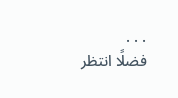. . .
فضلًا انتظر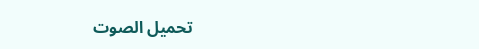تحميل الصوت